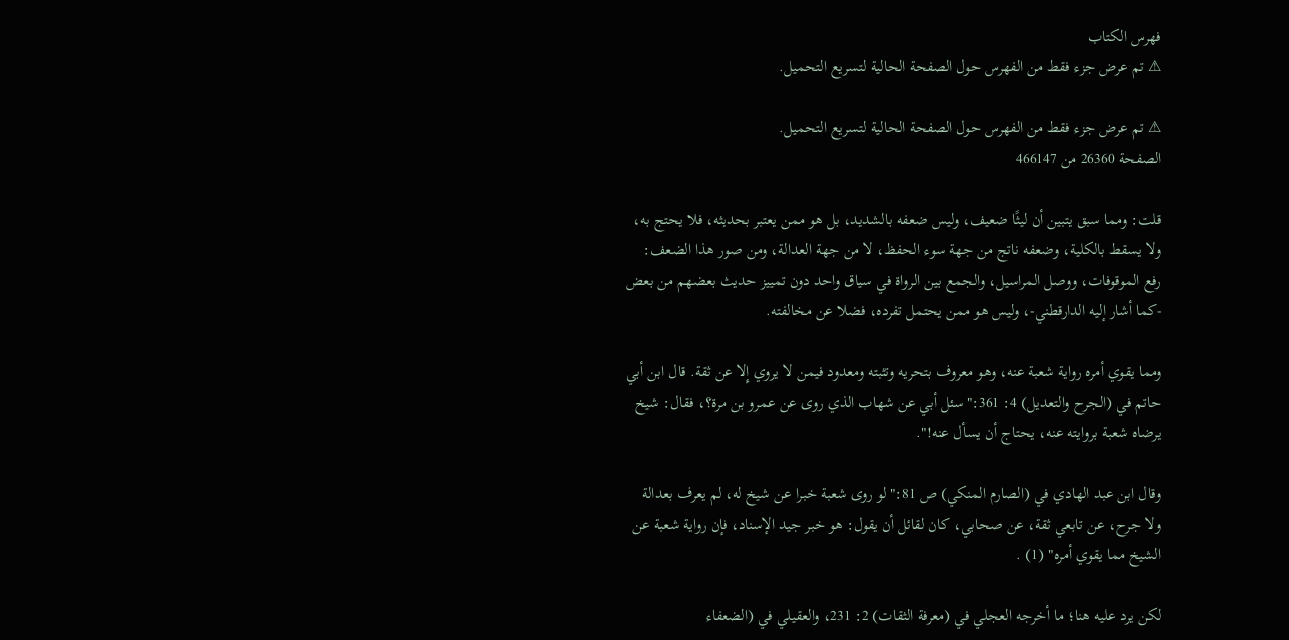فهرس الكتاب
⚠ تم عرض جزء فقط من الفهرس حول الصفحة الحالية لتسريع التحميل.

⚠ تم عرض جزء فقط من الفهرس حول الصفحة الحالية لتسريع التحميل.
الصفحة 26360 من 466147

قلت: ومما سبق يتبين أن ليثًا ضعيف، وليس ضعفه بالشديد، بل هو ممن يعتبر بحديثه، فلا يحتج به، ولا يسقط بالكلية، وضعفه ناتج من جهة سوء الحفظ، لا من جهة العدالة، ومن صور هذا الضعف: رفع الموقوفات، ووصل المراسيل، والجمع بين الرواة في سياق واحد دون تمييز حديث بعضهم من بعض -كما أشار إليه الدارقطني-، وليس هو ممن يحتمل تفرده، فضلا عن مخالفته.

ومما يقوي أمره رواية شعبة عنه، وهو معروف بتحريه وتثبته ومعدود فيمن لا يروي إِلا عن ثقة. قال ابن أبي حاتم في (الجرح والتعديل) 4: 361:"سئل أبي عن شهاب الذي روى عن عمرو بن مرة؟، فقال: شيخ يرضاه شعبة بروايته عنه، يحتاج أن يسأل عنه!".

وقال ابن عبد الهادي في (الصارم المنكي) ص 81:"لو روى شعبة خبرا عن شيخ له، لم يعرف بعدالة ولا جرح، عن تابعي ثقة، عن صحابي، كان لقائل أن يقول: هو خبر جيد الإسناد، فإن رواية شعبة عن الشيخ مما يقوي أمره" (1) .

لكن يرد عليه هنا؛ ما أخرجه العجلي في (معرفة الثقات) 2: 231، والعقيلي في (الضعفاء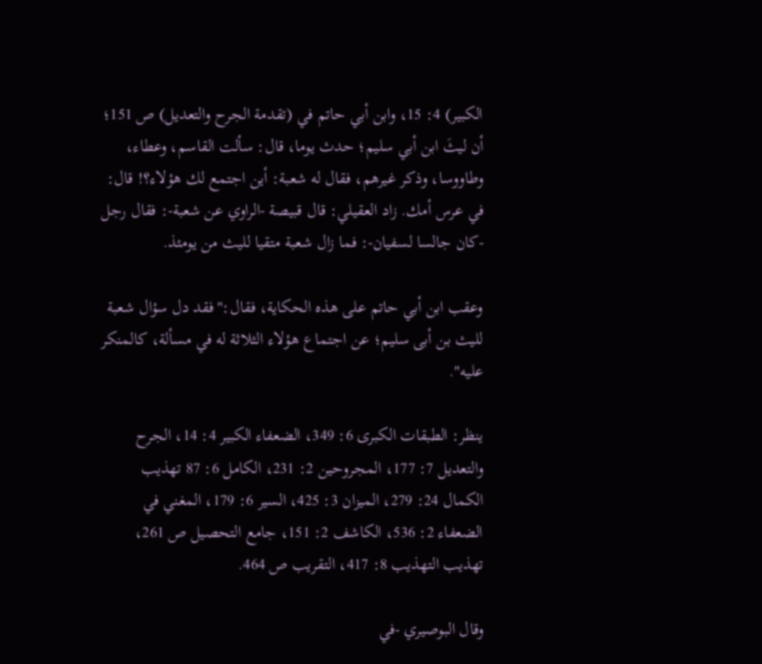الكبير) 4: 15، وابن أبي حاتم في (تقدمة الجرح والتعديل) ص 151؛ أن ليثَ ابن أبي سليم؛ حدث يوما، قال: سألت القاسم، وعطاء، وطاووسا، وذكر غيرهم، فقال له شعبة: أين اجتمع لك هؤلاء؟! قال: في عرس أمك. زاد العقيلي: قال قبيصة -الراوي عن شعبة-: فقال رجل -كان جالسا لسفيان-: فما زال شعبة متقيا لليث من يومئذ.

وعقب ابن أبي حاتم على هذه الحكاية، فقال:"فقد دل سؤال شعبة لليث بن أبى سليم؛ عن اجتماع هؤلاء الثلاثة له في مسألة، كالمنكر عليه".

ينظر: الطبقات الكبرى 6: 349، الضعفاء الكبير 4: 14، الجرح والتعديل 7: 177، المجروحين 2: 231، الكامل 6: 87 تهذيب الكمال 24: 279، الميزان 3: 425، السير 6: 179، المغني في الضعفاء 2: 536، الكاشف 2: 151، جامع التحصيل ص 261، تهذيب التهذيب 8: 417، التقريب ص 464.

وقال البوصيري -في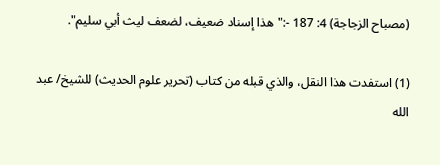(مصباح الزجاجة) 4: 187 -:"هذا إسناد ضعيف، لضعف ليث أبي سليم".

(1) استفدت هذا النقل، والذي قبله من كتاب (تحرير علوم الحديث) للشيخ/ عبد الله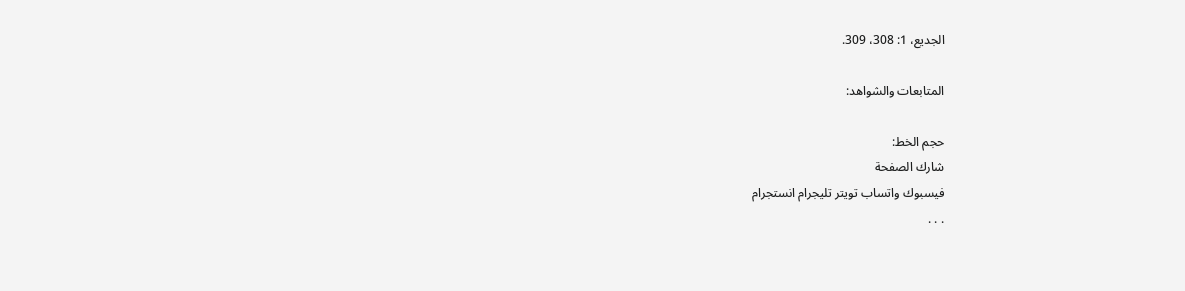الجديع، 1: 308، 309.

المتابعات والشواهد:

حجم الخط:
شارك الصفحة
فيسبوك واتساب تويتر تليجرام انستجرام
. . .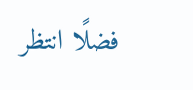فضلًا انتظر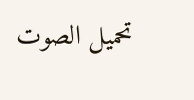تحميل الصوت